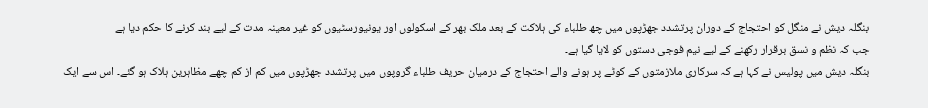بنگلہ دیش نے منگل کو احتجاج کے دوران پرتشدد جھڑپوں میں چھ طلباء کی ہلاکت کے بعد ملک بھر کے اسکولوں اور یونیورسٹیوں کو غیر معینہ مدت کے لیے بند کرنے کا حکم دیا ہے
جب کہ نظم و نسق برقرار رکھنے کے لیے نیم فوجی دستوں کو لایا گیا ہے۔
بنگلہ دیش میں پولیس نے کہا ہے کہ سرکاری ملازمتوں کے کوٹے پر ہونے والے احتجاج کے درمیان حریف طلباء گروپوں میں پرتشدد جھڑپوں میں کم از کم چھے مظاہرین ہلاک ہو گئے۔ اس سے ایک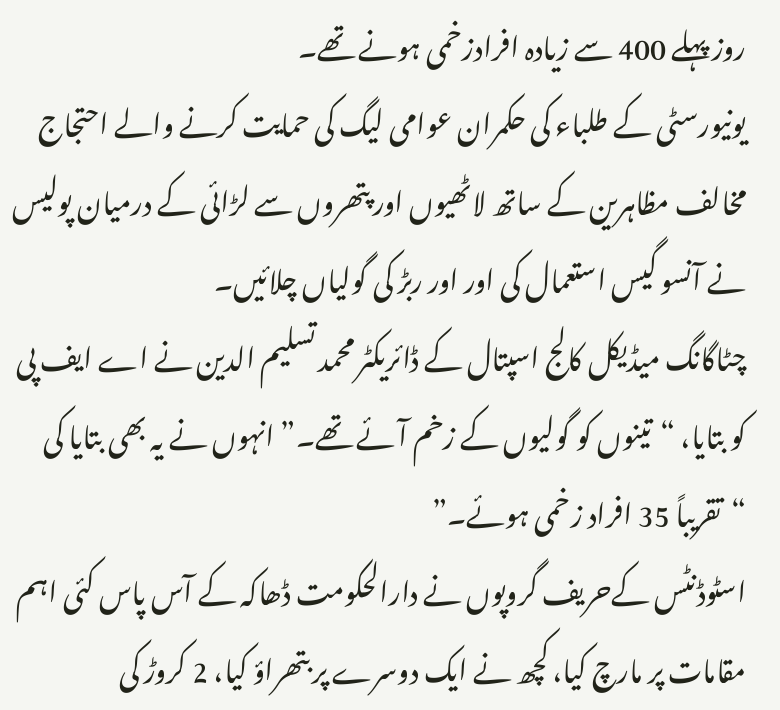روز پہلے 400 سے زیادہ افرادزخمی ہونے تھے۔
یونیورسٹی کے طلباء کی حکمران عوامی لیگ کی حمایت کرنے والے احتجاج مخالف مظاہرین کے ساتھ لاٹھیوں اور پتھروں سے لڑائی کے درمیان پولیس نے آنسو گیس استعمال کی اور اور ربڑ کی گولیاں چلائیں۔
چٹاگانگ میڈیکل کالج اسپتال کے ڈائریکٹر محمد تسلیم الدین نے اے ایف پی کو بتایا، “تینوں کو گولیوں کے زخم آئے تھے۔” انہوں نے یہ بھی بتایا کی “تقریباً 35 افراد زخمی ہوئے۔”
اسٹوڈنٹس کےحریف گروپوں نے دارالحکومت ڈھاکہ کے آس پاس کئی اہم مقامات پر مارچ کیا، کچھ نے ایک دوسرے پر بتھراؤ کیا، 2 کروڑ کی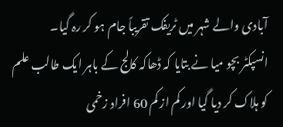آبادی والے شہر میں ٹریفک تقریباً جام ہو کر رہ گیا۔
انسپکٹر بچو میا نے بتایا کہ ڈھاکہ کالج کے باہر ایک طالب علم کو ہلاک کر دیا گیا اور کم از کم 60 افراد زخمی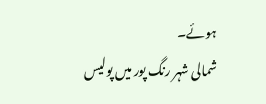ہوئے۔
شمالی شہر رنگ پور میں پولیس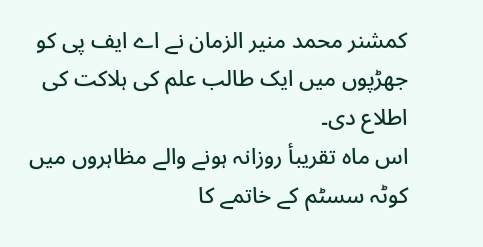کمشنر محمد منیر الزمان نے اے ایف پی کو جھڑپوں میں ایک طالب علم کی ہلاکت کی اطلاع دی۔
اس ماہ تقریبأ روزانہ ہونے والے مظاہروں میں کوٹہ سسٹم کے خاتمے کا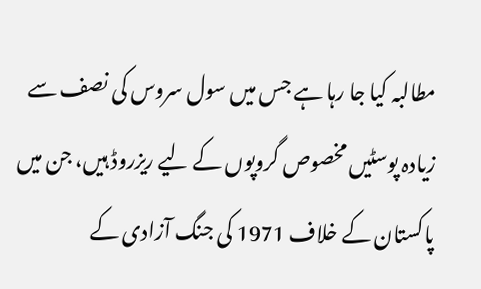مطالبہ کیا جا رہا ہے جس میں سول سروس کی نصف سے زیادہ پوسٹیں مخصوص گروپوں کے لیے ریزروڈ ہیں، جن میں پاکستان کے خلاف 1971 کی جنگ آزادی کے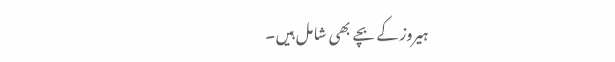ہیروز کے بچے بھی شامل ہیں۔